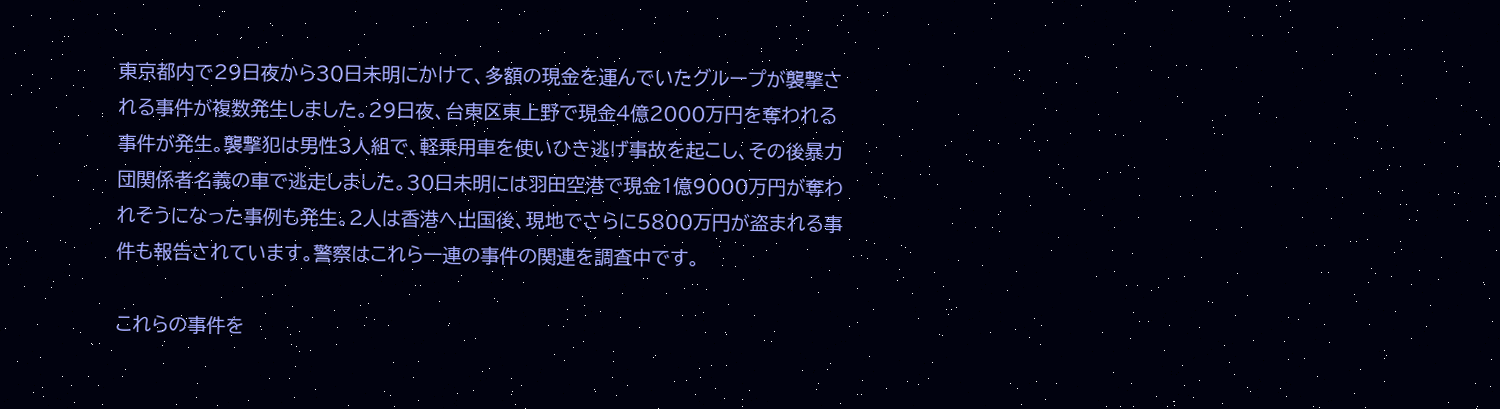東京都内で29日夜から30日未明にかけて、多額の現金を運んでいたグループが襲撃される事件が複数発生しました。29日夜、台東区東上野で現金4億2000万円を奪われる事件が発生。襲撃犯は男性3人組で、軽乗用車を使いひき逃げ事故を起こし、その後暴力団関係者名義の車で逃走しました。30日未明には羽田空港で現金1億9000万円が奪われそうになった事例も発生。2人は香港へ出国後、現地でさらに5800万円が盗まれる事件も報告されています。警察はこれら一連の事件の関連を調査中です。

これらの事件を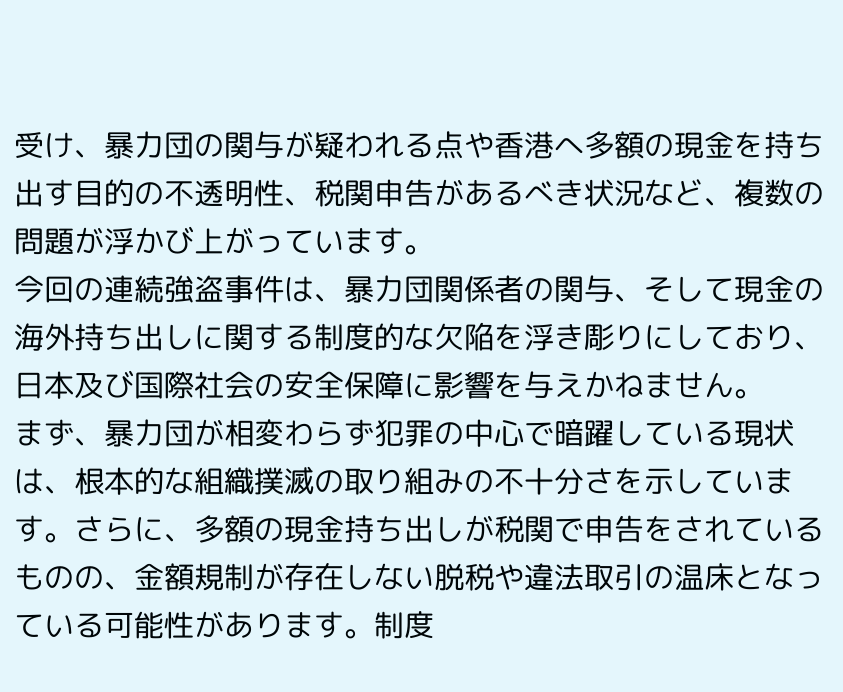受け、暴力団の関与が疑われる点や香港へ多額の現金を持ち出す目的の不透明性、税関申告があるべき状況など、複数の問題が浮かび上がっています。
今回の連続強盗事件は、暴力団関係者の関与、そして現金の海外持ち出しに関する制度的な欠陥を浮き彫りにしており、日本及び国際社会の安全保障に影響を与えかねません。
まず、暴力団が相変わらず犯罪の中心で暗躍している現状は、根本的な組織撲滅の取り組みの不十分さを示しています。さらに、多額の現金持ち出しが税関で申告をされているものの、金額規制が存在しない脱税や違法取引の温床となっている可能性があります。制度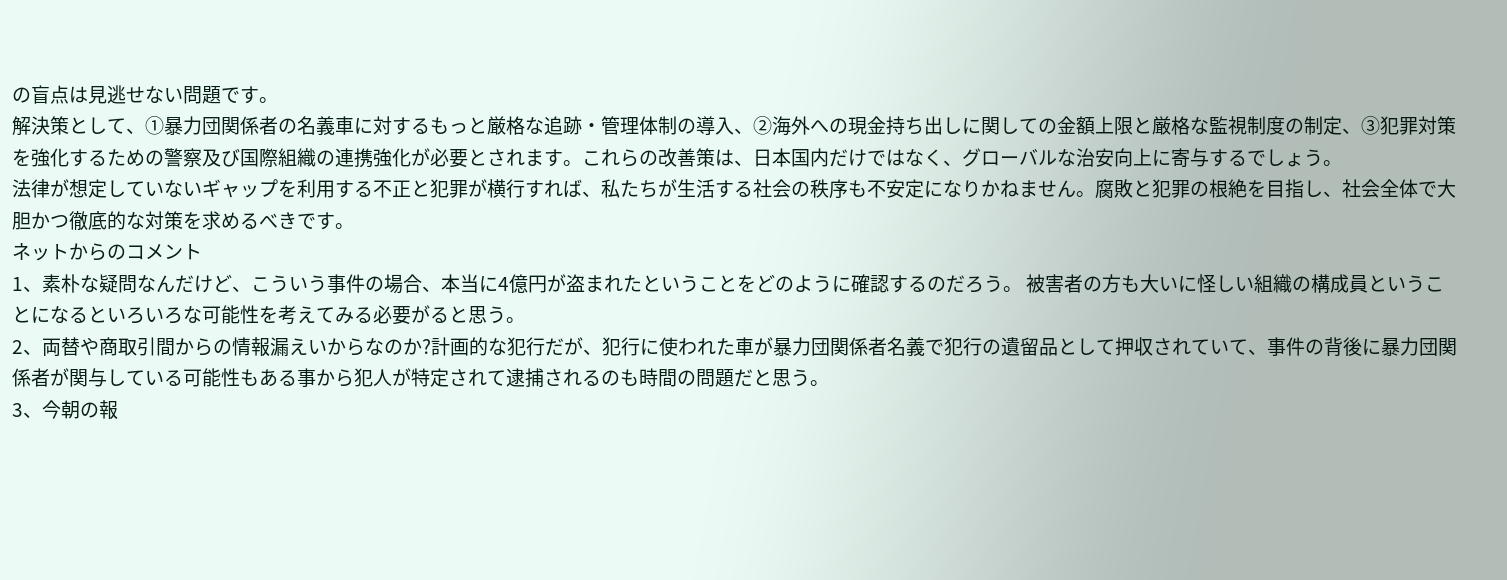の盲点は見逃せない問題です。
解決策として、①暴力団関係者の名義車に対するもっと厳格な追跡・管理体制の導入、②海外への現金持ち出しに関しての金額上限と厳格な監視制度の制定、③犯罪対策を強化するための警察及び国際組織の連携強化が必要とされます。これらの改善策は、日本国内だけではなく、グローバルな治安向上に寄与するでしょう。
法律が想定していないギャップを利用する不正と犯罪が横行すれば、私たちが生活する社会の秩序も不安定になりかねません。腐敗と犯罪の根絶を目指し、社会全体で大胆かつ徹底的な対策を求めるべきです。
ネットからのコメント
1、素朴な疑問なんだけど、こういう事件の場合、本当に4億円が盗まれたということをどのように確認するのだろう。 被害者の方も大いに怪しい組織の構成員ということになるといろいろな可能性を考えてみる必要がると思う。
2、両替や商取引間からの情報漏えいからなのか?計画的な犯行だが、犯行に使われた車が暴力団関係者名義で犯行の遺留品として押収されていて、事件の背後に暴力団関係者が関与している可能性もある事から犯人が特定されて逮捕されるのも時間の問題だと思う。
3、今朝の報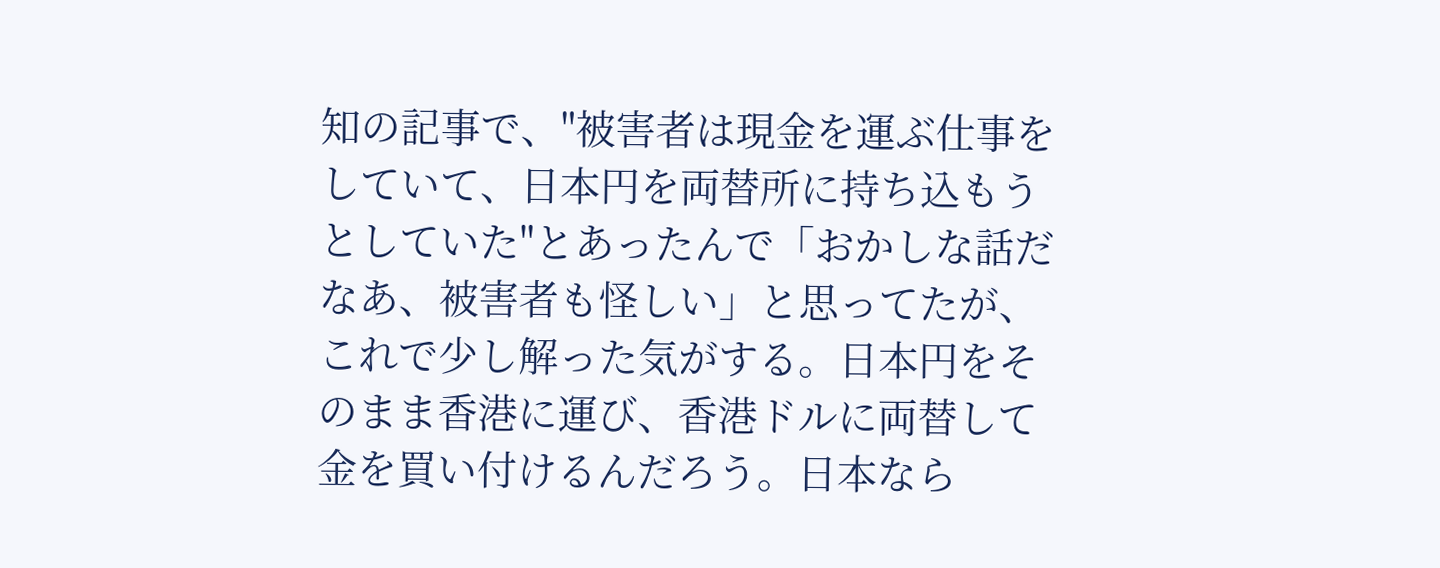知の記事で、"被害者は現金を運ぶ仕事をしていて、日本円を両替所に持ち込もうとしていた"とあったんで「おかしな話だなあ、被害者も怪しい」と思ってたが、これで少し解った気がする。日本円をそのまま香港に運び、香港ドルに両替して金を買い付けるんだろう。日本なら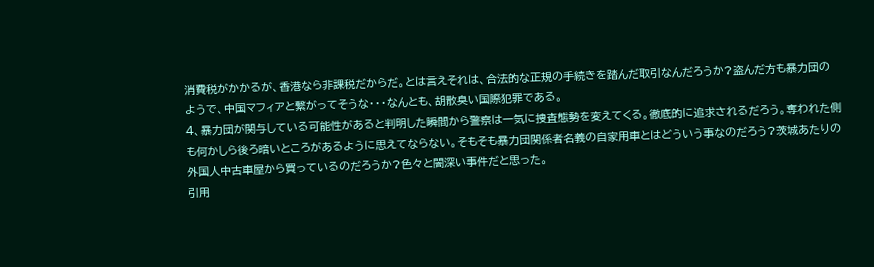消費税がかかるが、香港なら非課税だからだ。とは言えそれは、合法的な正規の手続きを踏んだ取引なんだろうか?盗んだ方も暴力団のようで、中国マフィアと繋がってそうな・・・なんとも、胡散臭い国際犯罪である。
4、暴力団が関与している可能性があると判明した瞬間から警察は一気に捜査態勢を変えてくる。徹底的に追求されるだろう。奪われた側も何かしら後ろ暗いところがあるように思えてならない。そもそも暴力団関係者名義の自家用車とはどういう事なのだろう?茨城あたりの外国人中古車屋から買っているのだろうか?色々と闇深い事件だと思った。
引用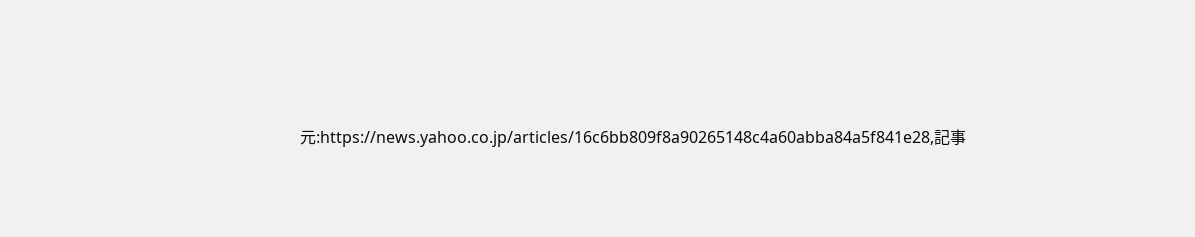元:https://news.yahoo.co.jp/articles/16c6bb809f8a90265148c4a60abba84a5f841e28,記事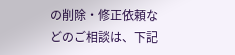の削除・修正依頼などのご相談は、下記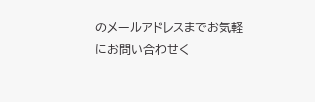のメールアドレスまでお気軽にお問い合わせく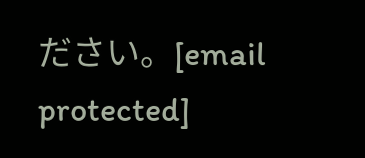ださい。[email protected]